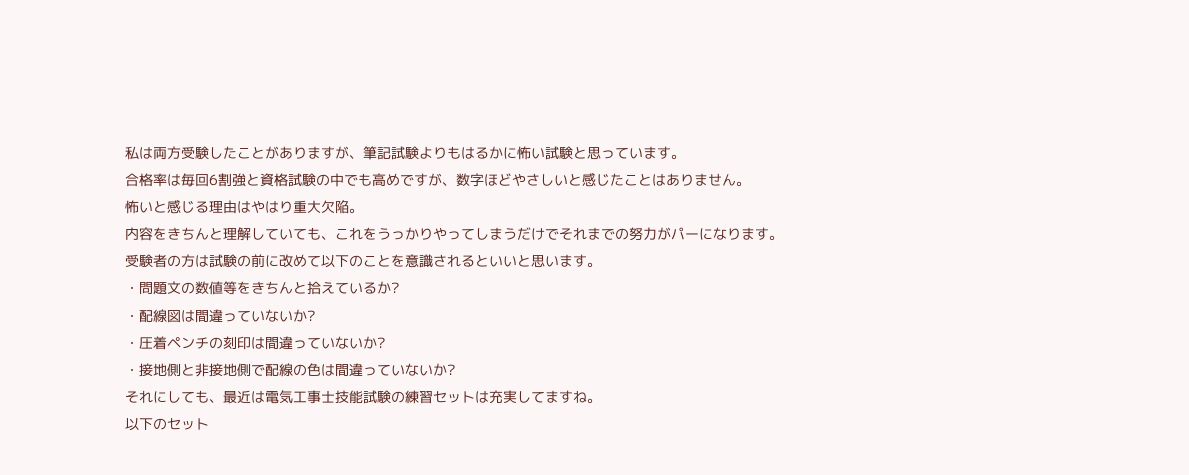私は両方受験したことがありますが、筆記試験よりもはるかに怖い試験と思っています。
合格率は毎回6割強と資格試験の中でも高めですが、数字ほどやさしいと感じたことはありません。
怖いと感じる理由はやはり重大欠陥。
内容をきちんと理解していても、これをうっかりやってしまうだけでそれまでの努力がパーになります。
受験者の方は試験の前に改めて以下のことを意識されるといいと思います。
・問題文の数値等をきちんと拾えているか?
・配線図は間違っていないか?
・圧着ペンチの刻印は間違っていないか?
・接地側と非接地側で配線の色は間違っていないか?
それにしても、最近は電気工事士技能試験の練習セットは充実してますね。
以下のセット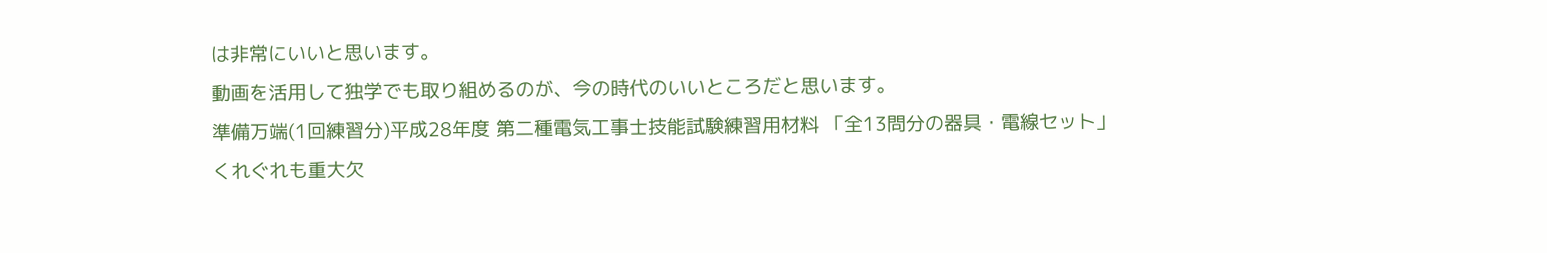は非常にいいと思います。
動画を活用して独学でも取り組めるのが、今の時代のいいところだと思います。
準備万端(1回練習分)平成28年度 第二種電気工事士技能試験練習用材料 「全13問分の器具・電線セット」
くれぐれも重大欠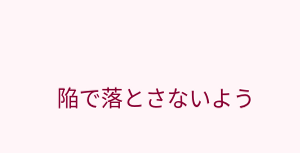陥で落とさないよう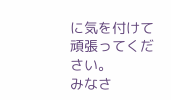に気を付けて頑張ってください。
みなさ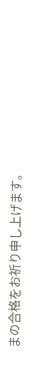まの合格をお祈り申し上げます。